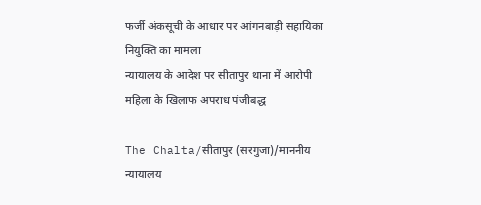फर्जी अंकसूची के आधार पर आंगनबाड़ी सहायिका नियुक्ति का मामला
न्यायालय के आदेश पर सीतापुर थाना में आरोपी महिला के खिलाफ अपराध पंजीबद्ध

The Chalta/सीतापुर (सरगुजा)/माननीय न्यायालय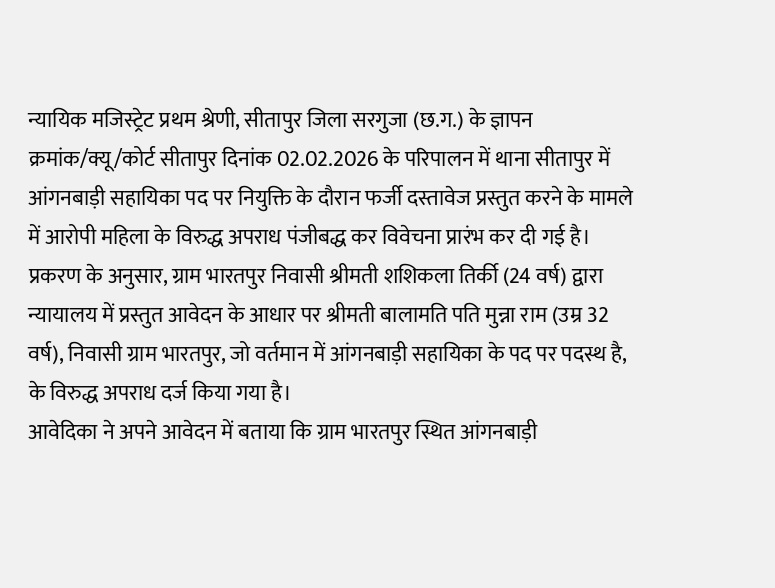न्यायिक मजिस्ट्रेट प्रथम श्रेणी, सीतापुर जिला सरगुजा (छ.ग.) के ज्ञापन क्रमांक/क्यू/कोर्ट सीतापुर दिनांक 02.02.2026 के परिपालन में थाना सीतापुर में आंगनबाड़ी सहायिका पद पर नियुक्ति के दौरान फर्जी दस्तावेज प्रस्तुत करने के मामले में आरोपी महिला के विरुद्ध अपराध पंजीबद्ध कर विवेचना प्रारंभ कर दी गई है।
प्रकरण के अनुसार, ग्राम भारतपुर निवासी श्रीमती शशिकला तिर्की (24 वर्ष) द्वारा न्यायालय में प्रस्तुत आवेदन के आधार पर श्रीमती बालामति पति मुन्ना राम (उम्र 32 वर्ष), निवासी ग्राम भारतपुर, जो वर्तमान में आंगनबाड़ी सहायिका के पद पर पदस्थ है, के विरुद्ध अपराध दर्ज किया गया है।
आवेदिका ने अपने आवेदन में बताया कि ग्राम भारतपुर स्थित आंगनबाड़ी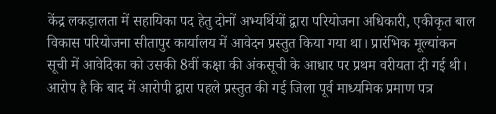केंद्र लकड़ालता में सहायिका पद हेतु दोनों अभ्यर्थियों द्वारा परियोजना अधिकारी, एकीकृत बाल विकास परियोजना सीतापुर कार्यालय में आवेदन प्रस्तुत किया गया था। प्रारंभिक मूल्यांकन सूची में आवेदिका को उसकी 8वीं कक्षा की अंकसूची के आधार पर प्रथम वरीयता दी गई थी।
आरोप है कि बाद में आरोपी द्वारा पहले प्रस्तुत की गई जिला पूर्व माध्यमिक प्रमाण पत्र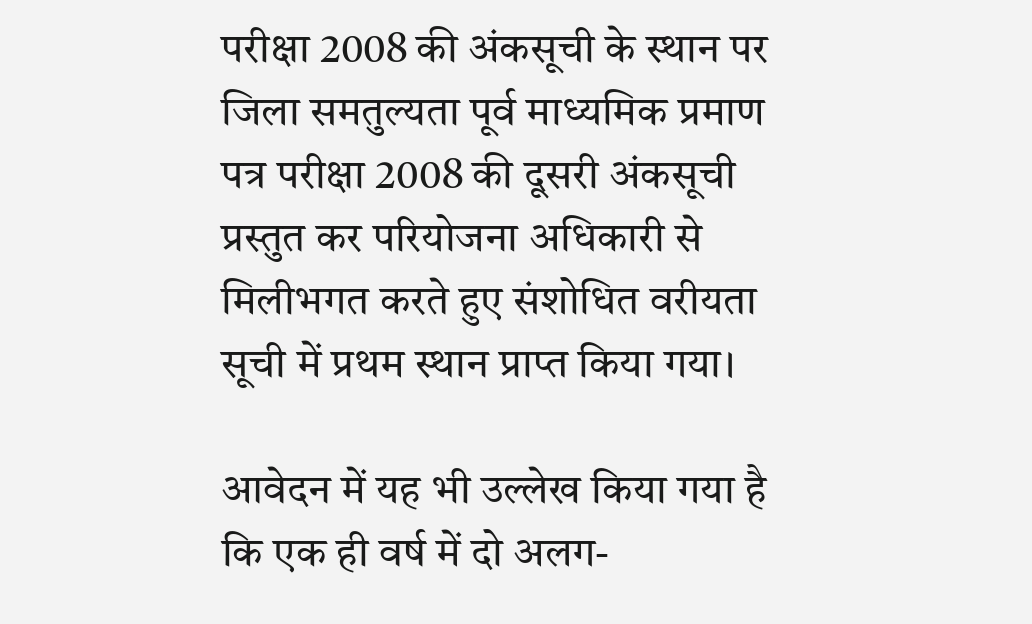परीक्षा 2008 की अंकसूची के स्थान पर जिला समतुल्यता पूर्व माध्यमिक प्रमाण पत्र परीक्षा 2008 की दूसरी अंकसूची प्रस्तुत कर परियोजना अधिकारी से मिलीभगत करते हुए संशोधित वरीयता सूची में प्रथम स्थान प्राप्त किया गया।

आवेदन में यह भी उल्लेख किया गया है कि एक ही वर्ष में दो अलग-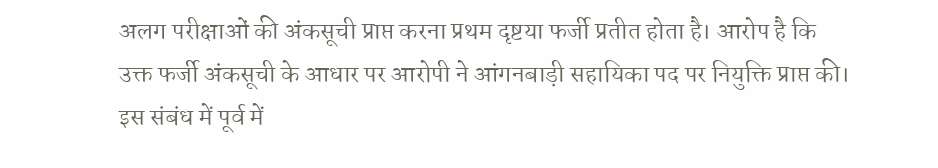अलग परीक्षाओं की अंकसूची प्राप्त करना प्रथम दृष्टया फर्जी प्रतीत होता है। आरोप है कि उक्त फर्जी अंकसूची के आधार पर आरोपी ने आंगनबाड़ी सहायिका पद पर नियुक्ति प्राप्त की।
इस संबंध में पूर्व में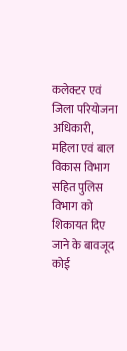कलेक्टर एवं जिला परियोजना अधिकारी, महिला एवं बाल विकास विभाग सहित पुलिस विभाग को शिकायत दिए जाने के बावजूद कोई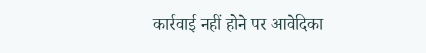कार्रवाई नहीं होने पर आवेदिका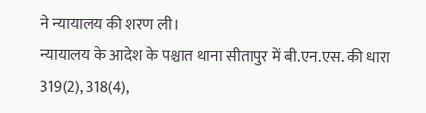ने न्यायालय की शरण ली।
न्यायालय के आदेश के पश्चात थाना सीतापुर में बी.एन.एस. की धारा 319(2), 318(4),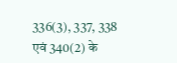336(3), 337, 338 एवं 340(2) के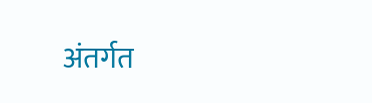अंतर्गत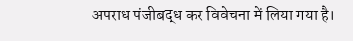अपराध पंजीबद्ध कर विवेचना में लिया गया है।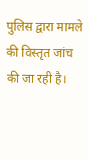पुलिस द्वारा मामले की विस्तृत जांच की जा रही है।